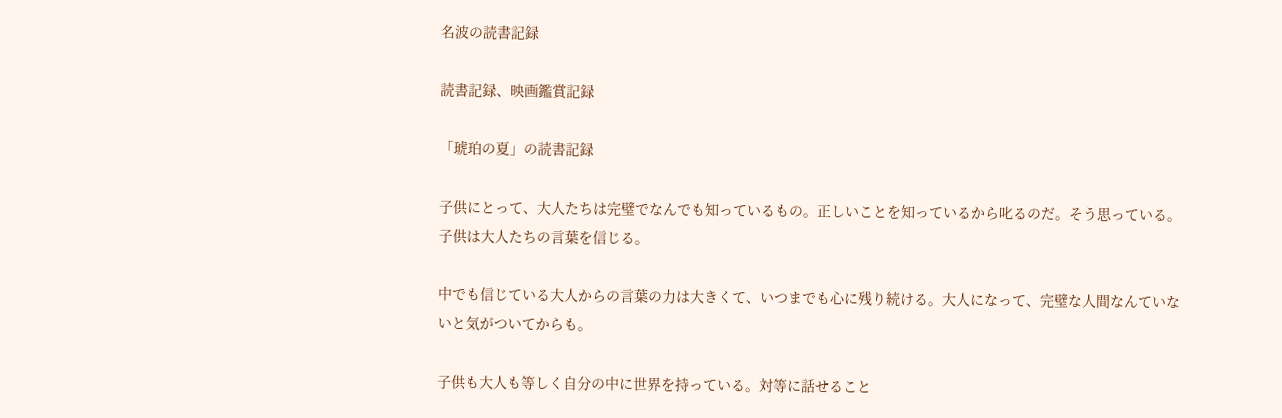名波の読書記録

読書記録、映画鑑賞記録

「琥珀の夏」の読書記録

子供にとって、大人たちは完璧でなんでも知っているもの。正しいことを知っているから叱るのだ。そう思っている。子供は大人たちの言葉を信じる。

中でも信じている大人からの言葉の力は大きくて、いつまでも心に残り続ける。大人になって、完璧な人間なんていないと気がついてからも。

子供も大人も等しく自分の中に世界を持っている。対等に話せること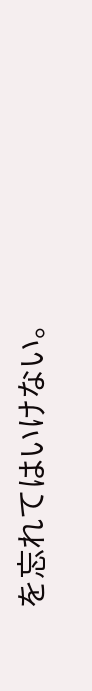を忘れてはいけない。